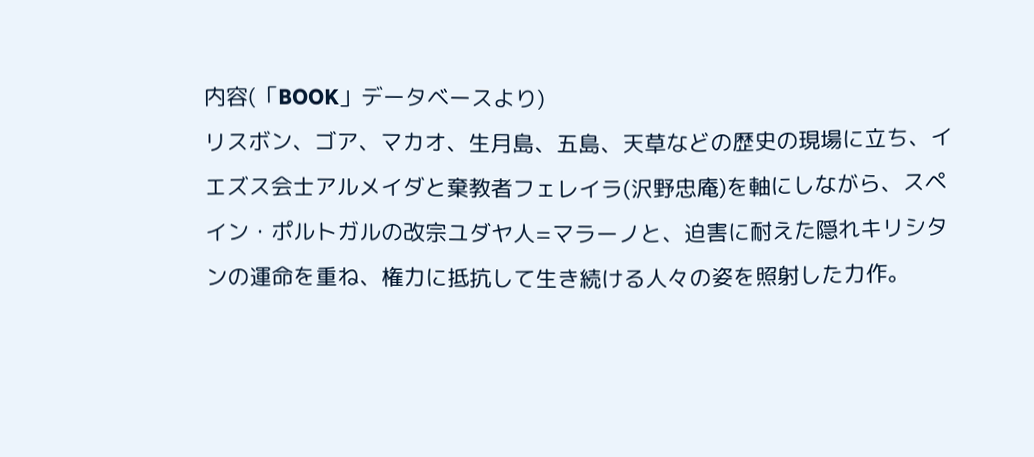内容(「BOOK」データベースより)
リスボン、ゴア、マカオ、生月島、五島、天草などの歴史の現場に立ち、イエズス会士アルメイダと棄教者フェレイラ(沢野忠庵)を軸にしながら、スペイン・ポルトガルの改宗ユダヤ人=マラーノと、迫害に耐えた隠れキリシタンの運命を重ね、権力に抵抗して生き続ける人々の姿を照射した力作。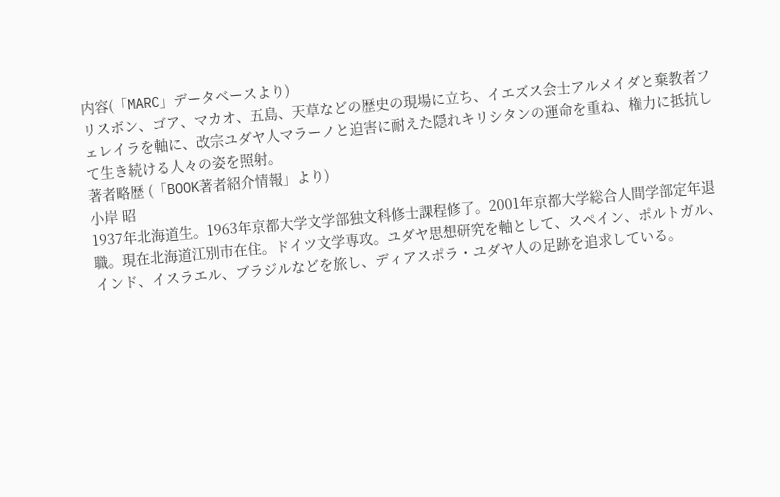内容(「MARC」データベースより)
リスボン、ゴア、マカオ、五島、天草などの歴史の現場に立ち、イエズス会士アルメイダと棄教者フェレイラを軸に、改宗ユダヤ人マラーノと迫害に耐えた隠れキリシタンの運命を重ね、権力に抵抗して生き続ける人々の姿を照射。
著者略歴 (「BOOK著者紹介情報」より)
小岸 昭
1937年北海道生。1963年京都大学文学部独文科修士課程修了。2001年京都大学総合人間学部定年退職。現在北海道江別市在住。ドイツ文学専攻。ユダヤ思想研究を軸として、スペイン、ポルトガル、インド、イスラエル、ブラジルなどを旅し、ディアスポラ・ユダヤ人の足跡を追求している。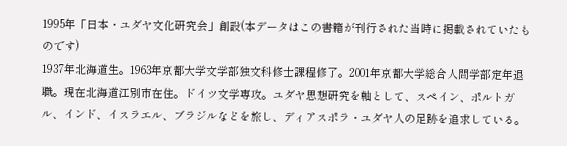1995年「日本・ユダヤ文化研究会」創設(本データはこの書籍が刊行された当時に掲載されていたものです)
1937年北海道生。1963年京都大学文学部独文科修士課程修了。2001年京都大学総合人間学部定年退職。現在北海道江別市在住。ドイツ文学専攻。ユダヤ思想研究を軸として、スペイン、ポルトガル、インド、イスラエル、ブラジルなどを旅し、ディアスポラ・ユダヤ人の足跡を追求している。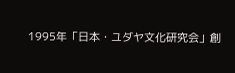1995年「日本・ユダヤ文化研究会」創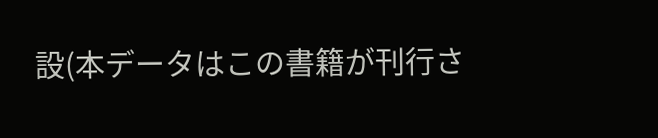設(本データはこの書籍が刊行さ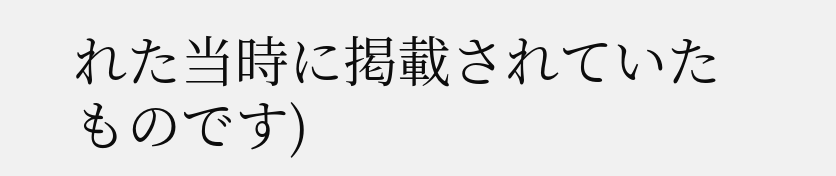れた当時に掲載されていたものです)